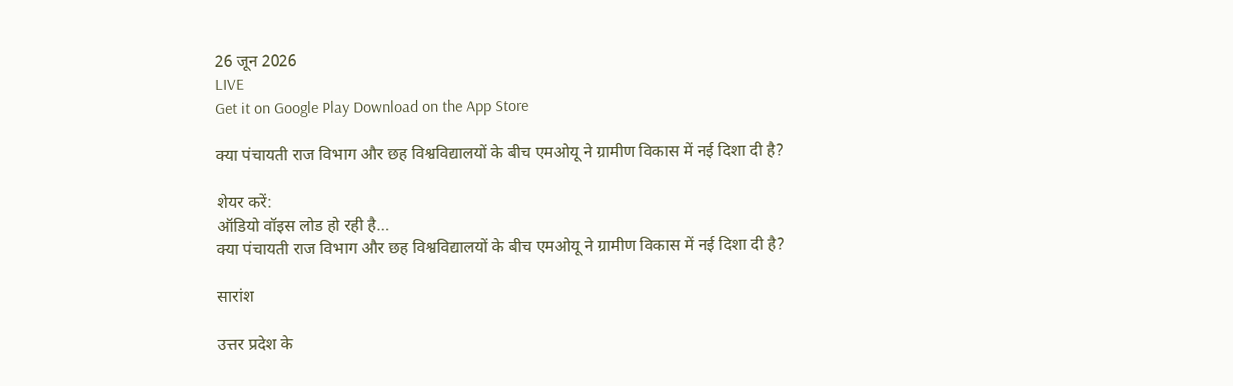26 जून 2026
LIVE
Get it on Google Play Download on the App Store

क्या पंचायती राज विभाग और छह विश्वविद्यालयों के बीच एमओयू ने ग्रामीण विकास में नई दिशा दी है?

शेयर करें:
ऑडियो वॉइस लोड हो रही है…
क्या पंचायती राज विभाग और छह विश्वविद्यालयों के बीच एमओयू ने ग्रामीण विकास में नई दिशा दी है?

सारांश

उत्तर प्रदेश के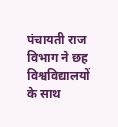पंचायती राज विभाग ने छह विश्वविद्यालयों के साथ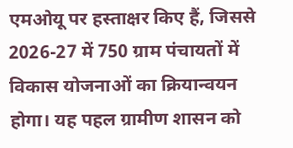एमओयू पर हस्ताक्षर किए हैं, जिससे 2026-27 में 750 ग्राम पंचायतों में विकास योजनाओं का क्रियान्वयन होगा। यह पहल ग्रामीण शासन को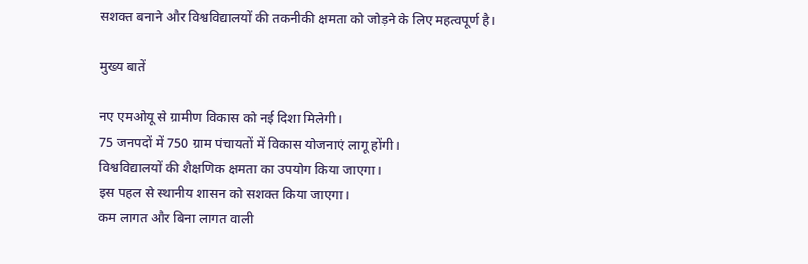सशक्त बनाने और विश्वविद्यालयों की तकनीकी क्षमता को जोड़ने के लिए महत्वपूर्ण है।

मुख्य बातें

नए एमओयू से ग्रामीण विकास को नई दिशा मिलेगी।
75 जनपदों में 750 ग्राम पंचायतों में विकास योजनाएं लागू होंगी।
विश्वविद्यालयों की शैक्षणिक क्षमता का उपयोग किया जाएगा।
इस पहल से स्थानीय शासन को सशक्त किया जाएगा।
कम लागत और बिना लागत वाली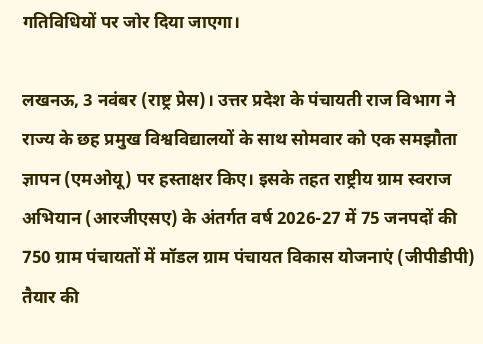गतिविधियों पर जोर दिया जाएगा।

लखनऊ, 3 नवंबर (राष्ट्र प्रेस)। उत्तर प्रदेश के पंचायती राज विभाग ने राज्य के छह प्रमुख विश्वविद्यालयों के साथ सोमवार को एक समझौता ज्ञापन (एमओयू) पर हस्ताक्षर किए। इसके तहत राष्ट्रीय ग्राम स्वराज अभियान (आरजीएसए) के अंतर्गत वर्ष 2026-27 में 75 जनपदों की 750 ग्राम पंचायतों में मॉडल ग्राम पंचायत विकास योजनाएं (जीपीडीपी) तैयार की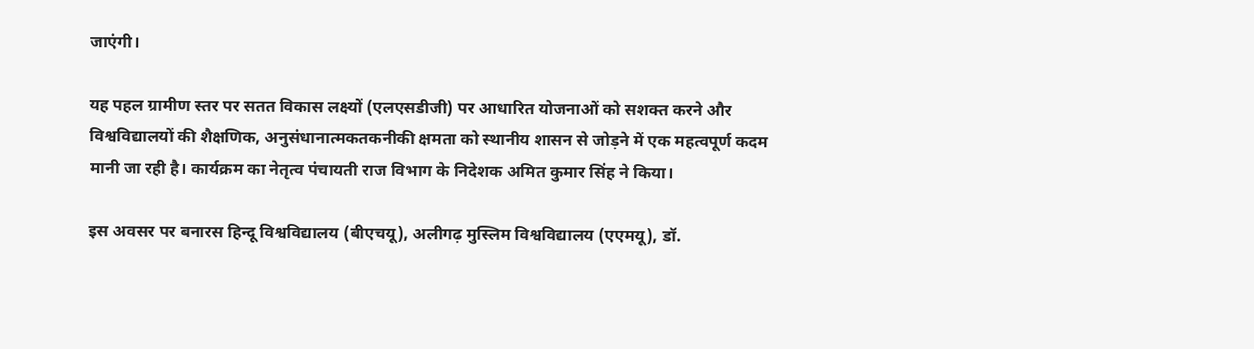जाएंगी।

यह पहल ग्रामीण स्तर पर सतत विकास लक्ष्यों (एलएसडीजी) पर आधारित योजनाओं को सशक्त करने और विश्वविद्यालयों की शैक्षणिक, अनुसंधानात्मकतकनीकी क्षमता को स्थानीय शासन से जोड़ने में एक महत्वपूर्ण कदम मानी जा रही है। कार्यक्रम का नेतृत्व पंचायती राज विभाग के निदेशक अमित कुमार सिंह ने किया।

इस अवसर पर बनारस हिन्दू विश्वविद्यालय (बीएचयू), अलीगढ़ मुस्लिम विश्वविद्यालय (एएमयू), डॉ.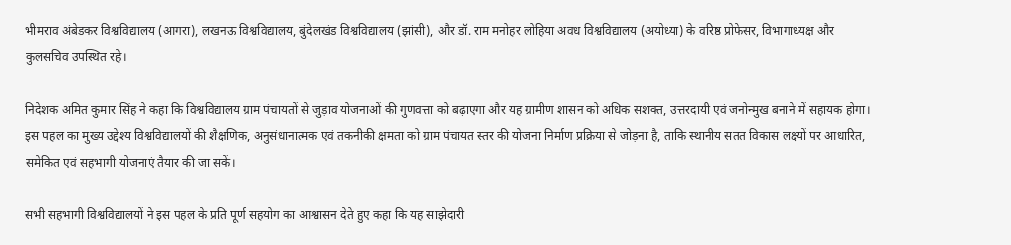भीमराव अंबेडकर विश्वविद्यालय (आगरा), लखनऊ विश्वविद्यालय, बुंदेलखंड विश्वविद्यालय (झांसी), और डॉ. राम मनोहर लोहिया अवध विश्वविद्यालय (अयोध्या) के वरिष्ठ प्रोफेसर, विभागाध्यक्ष और कुलसचिव उपस्थित रहे।

निदेशक अमित कुमार सिंह ने कहा कि विश्वविद्यालय ग्राम पंचायतों से जुड़ाव योजनाओं की गुणवत्ता को बढ़ाएगा और यह ग्रामीण शासन को अधिक सशक्त, उत्तरदायी एवं जनोन्मुख बनाने में सहायक होगा। इस पहल का मुख्य उद्देश्य विश्वविद्यालयों की शैक्षणिक, अनुसंधानात्मक एवं तकनीकी क्षमता को ग्राम पंचायत स्तर की योजना निर्माण प्रक्रिया से जोड़ना है, ताकि स्थानीय सतत विकास लक्ष्यों पर आधारित, समेकित एवं सहभागी योजनाएं तैयार की जा सकें।

सभी सहभागी विश्वविद्यालयों ने इस पहल के प्रति पूर्ण सहयोग का आश्वासन देते हुए कहा कि यह साझेदारी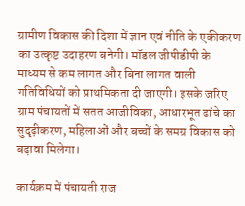ग्रामीण विकास की दिशा में ज्ञान एवं नीति के एकीकरण का उत्कृष्ट उदाहरण बनेगी। मॉडल जीपीडीपी के माध्यम से कम लागत और बिना लागत वाली गतिविधियों को प्राथमिकता दी जाएगी। इसके जरिए ग्राम पंचायतों में सतत आजीविका, आधारभूत ढांचे का सुदृढ़ीकरण, महिलाओं और बच्चों के समग्र विकास को बढ़ावा मिलेगा।

कार्यक्रम में पंचायती राज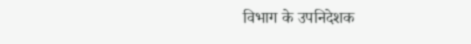विभाग के उपनिदेशक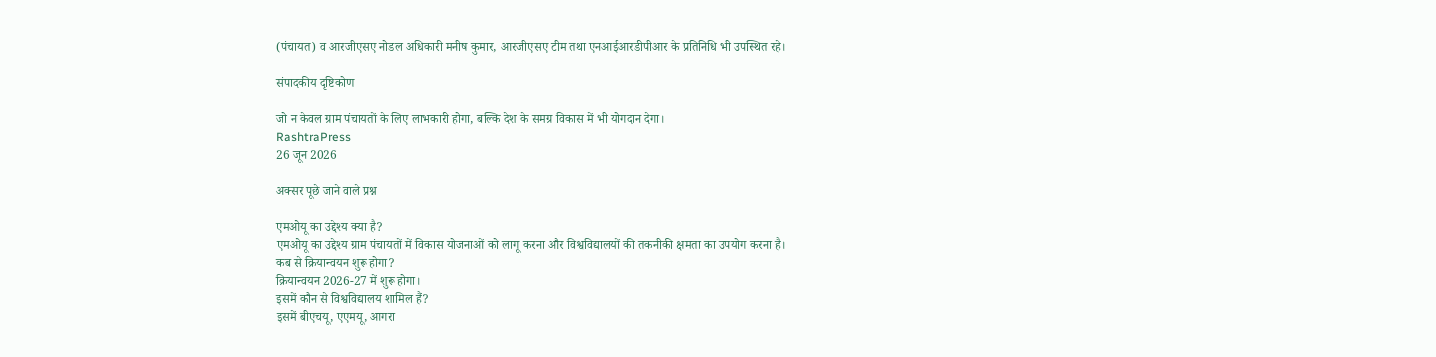(पंचायत) व आरजीएसए नोडल अधिकारी मनीष कुमार, आरजीएसए टीम तथा एनआईआरडीपीआर के प्रतिनिधि भी उपस्थित रहे।

संपादकीय दृष्टिकोण

जो न केवल ग्राम पंचायतों के लिए लाभकारी होगा, बल्कि देश के समग्र विकास में भी योगदान देगा।
RashtraPress
26 जून 2026

अक्सर पूछे जाने वाले प्रश्न

एमओयू का उद्देश्य क्या है?
एमओयू का उद्देश्य ग्राम पंचायतों में विकास योजनाओं को लागू करना और विश्वविद्यालयों की तकनीकी क्षमता का उपयोग करना है।
कब से क्रियान्वयन शुरू होगा?
क्रियान्वयन 2026-27 में शुरू होगा।
इसमें कौन से विश्वविद्यालय शामिल हैं?
इसमें बीएचयू, एएमयू, आगरा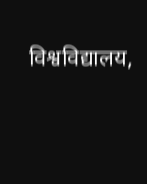विश्वविद्यालय,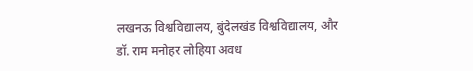लखनऊ विश्वविद्यालय, बुंदेलखंड विश्वविद्यालय, और डॉ. राम मनोहर लोहिया अवध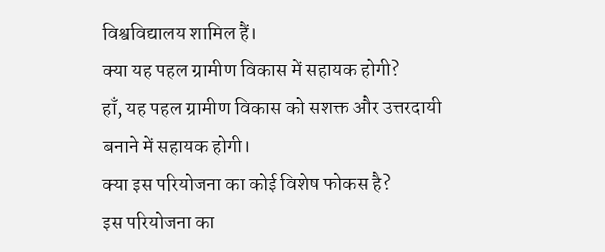विश्वविद्यालय शामिल हैं।
क्या यह पहल ग्रामीण विकास में सहायक होगी?
हाँ, यह पहल ग्रामीण विकास को सशक्त और उत्तरदायी बनाने में सहायक होगी।
क्या इस परियोजना का कोई विशेष फोकस है?
इस परियोजना का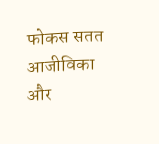फोकस सतत आजीविका और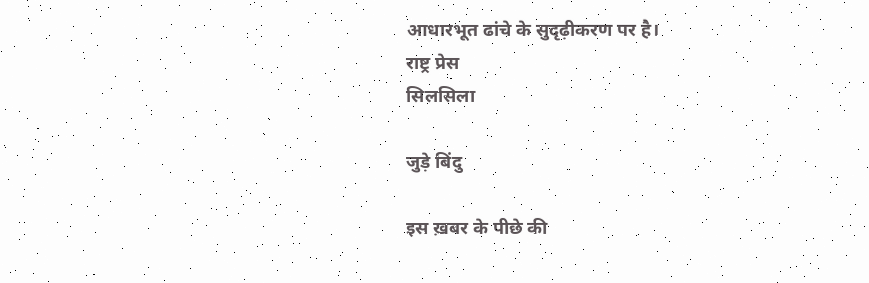आधारभूत ढांचे के सुदृढ़ीकरण पर है।
राष्ट्र प्रेस
सिलसिला

जुड़े बिंदु

इस ख़बर के पीछे की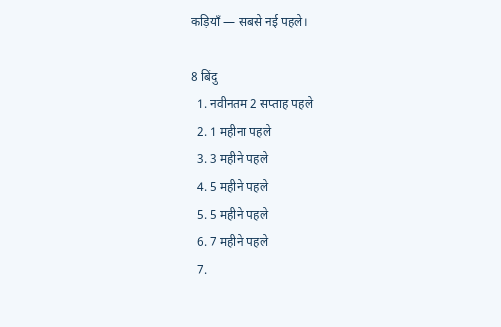कड़ियाँ — सबसे नई पहले।

8 बिंदु
  1. नवीनतम 2 सप्ताह पहले
  2. 1 महीना पहले
  3. 3 महीने पहले
  4. 5 महीने पहले
  5. 5 महीने पहले
  6. 7 महीने पहले
  7.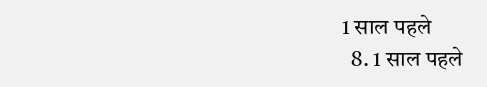1 साल पहले
  8. 1 साल पहले